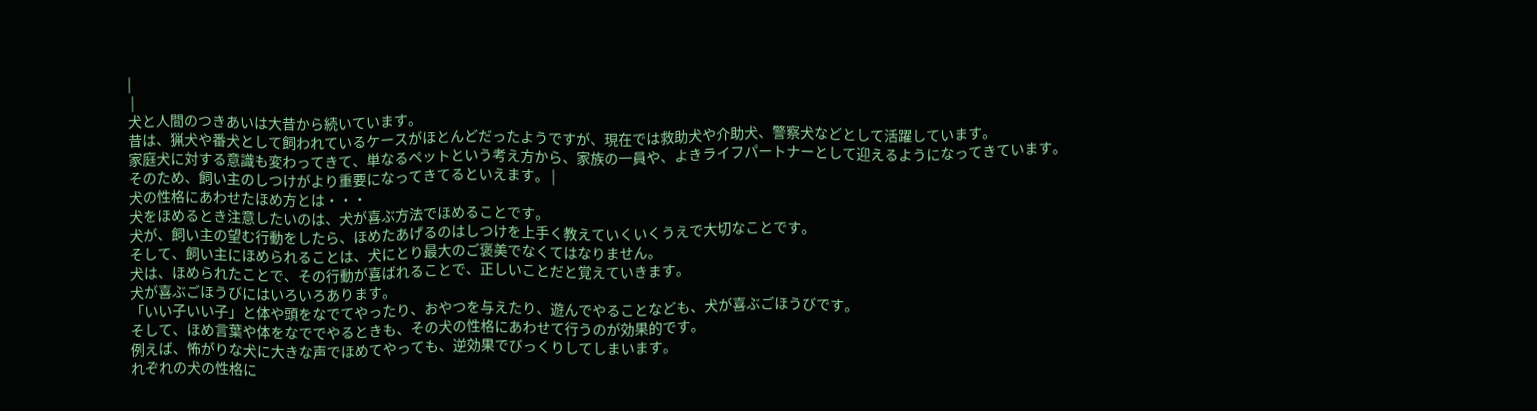|
 |
犬と人間のつきあいは大昔から続いています。
昔は、猟犬や番犬として飼われているケースがほとんどだったようですが、現在では救助犬や介助犬、警察犬などとして活躍しています。
家庭犬に対する意識も変わってきて、単なるペットという考え方から、家族の一員や、よきライフパートナーとして迎えるようになってきています。
そのため、飼い主のしつけがより重要になってきてるといえます。 |
犬の性格にあわせたほめ方とは・・・
犬をほめるとき注意したいのは、犬が喜ぶ方法でほめることです。
犬が、飼い主の望む行動をしたら、ほめたあげるのはしつけを上手く教えていくいくうえで大切なことです。
そして、飼い主にほめられることは、犬にとり最大のご褒美でなくてはなりません。
犬は、ほめられたことで、その行動が喜ばれることで、正しいことだと覚えていきます。
犬が喜ぶごほうびにはいろいろあります。
「いい子いい子」と体や頭をなでてやったり、おやつを与えたり、遊んでやることなども、犬が喜ぶごほうびです。
そして、ほめ言葉や体をなででやるときも、その犬の性格にあわせて行うのが効果的です。
例えば、怖がりな犬に大きな声でほめてやっても、逆効果でびっくりしてしまいます。
れぞれの犬の性格に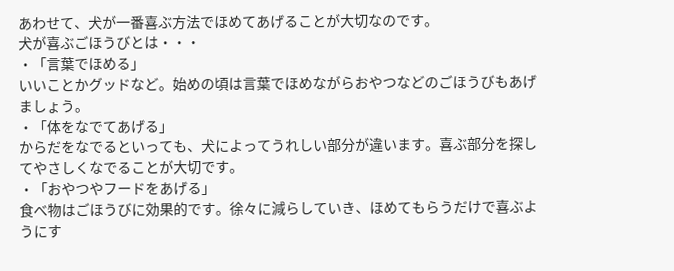あわせて、犬が一番喜ぶ方法でほめてあげることが大切なのです。
犬が喜ぶごほうびとは・・・
・「言葉でほめる」
いいことかグッドなど。始めの頃は言葉でほめながらおやつなどのごほうびもあげましょう。
・「体をなでてあげる」
からだをなでるといっても、犬によってうれしい部分が違います。喜ぶ部分を探してやさしくなでることが大切です。
・「おやつやフードをあげる」
食べ物はごほうびに効果的です。徐々に減らしていき、ほめてもらうだけで喜ぶようにす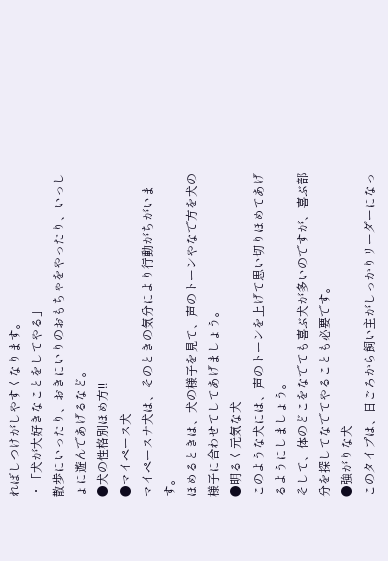ればしつけがしやすくなります。
・「犬が大好きなことをしてやる」
散歩にいったり、おきにいりのおもちゃをやったり、いっしょに遊んであげるなど。
●犬の性格別ほめ方!!
●マイペース犬
マイペースナ犬は、そのときの気分により行動がちがいます。
ほめるときは、犬の様子を見て、声のトーンやなで方を犬の様子に合わせてしてあげましょう。
●明るく元気な犬
このような犬には、声のトーンを上げて思い切りほめてあげるようにしましょう。
そして、体のどこをなでても喜ぶ犬が多いのですが、喜ぶ部分を探してなでてやることも必要です。
●強がりな犬
このタイプは、日ごろから飼い主がしっかりリーダーになっ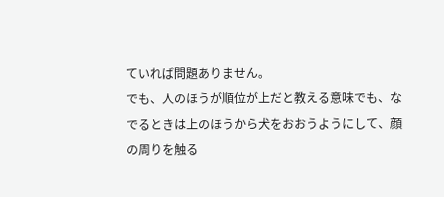ていれば問題ありません。
でも、人のほうが順位が上だと教える意味でも、なでるときは上のほうから犬をおおうようにして、顔の周りを触る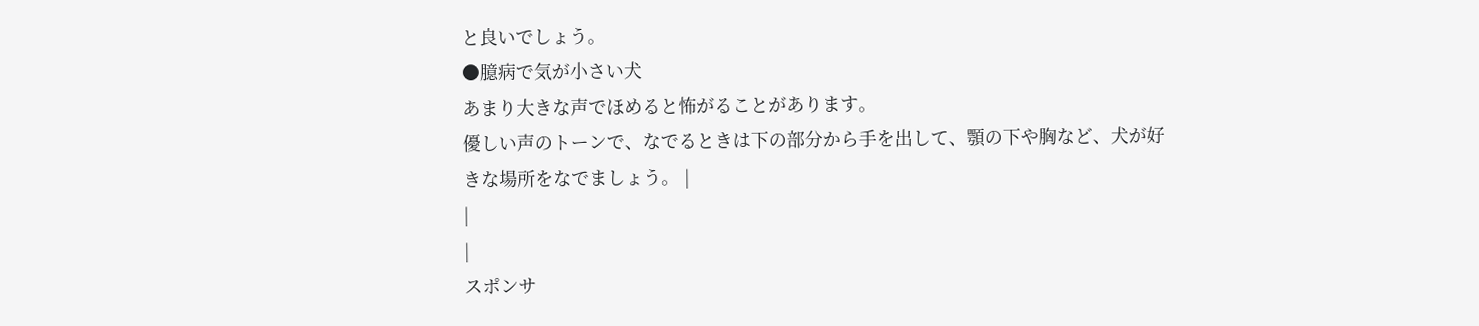と良いでしょう。
●臆病で気が小さい犬
あまり大きな声でほめると怖がることがあります。
優しい声のトーンで、なでるときは下の部分から手を出して、顎の下や胸など、犬が好きな場所をなでましょう。 |
|
|
スポンサ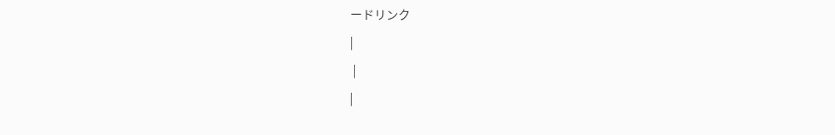ードリンク
|
 |
|